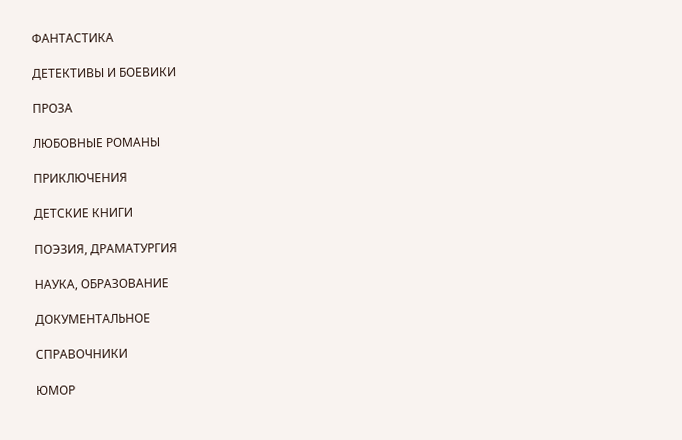ФАНТАСТИКА

ДЕТЕКТИВЫ И БОЕВИКИ

ПРОЗА

ЛЮБОВНЫЕ РОМАНЫ

ПРИКЛЮЧЕНИЯ

ДЕТСКИЕ КНИГИ

ПОЭЗИЯ, ДРАМАТУРГИЯ

НАУКА, ОБРАЗОВАНИЕ

ДОКУМЕНТАЛЬНОЕ

СПРАВОЧНИКИ

ЮМОР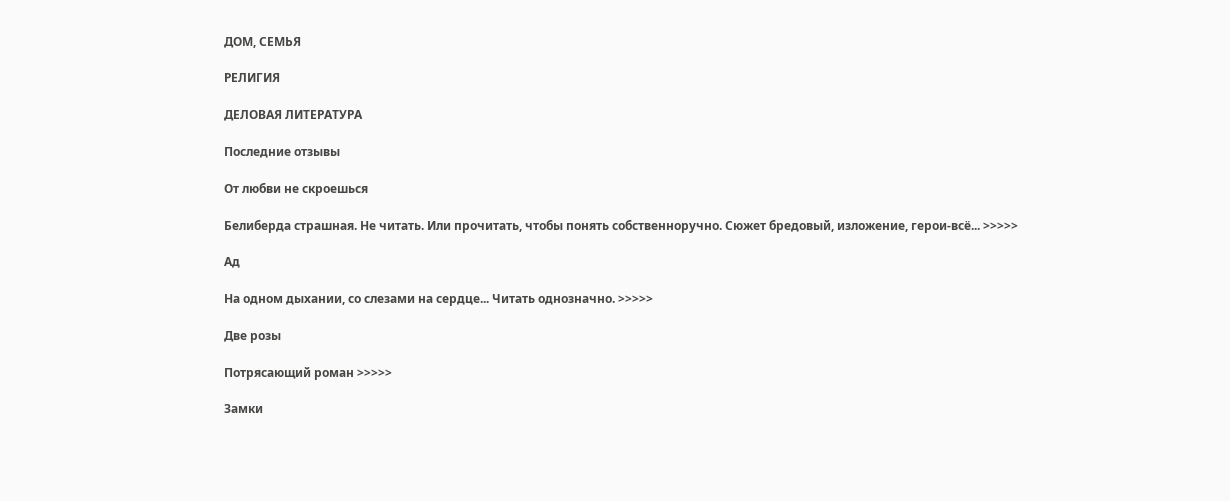ДОМ, СЕМЬЯ

РЕЛИГИЯ

ДЕЛОВАЯ ЛИТЕРАТУРА

Последние отзывы

От любви не скроешься

Белиберда страшная. Не читать. Или прочитать, чтобы понять собственноручно. Сюжет бредовый, изложение, герои-всё... >>>>>

Ад

На одном дыхании, со слезами на сердце... Читать однозначно. >>>>>

Две розы

Потрясающий роман >>>>>

Замки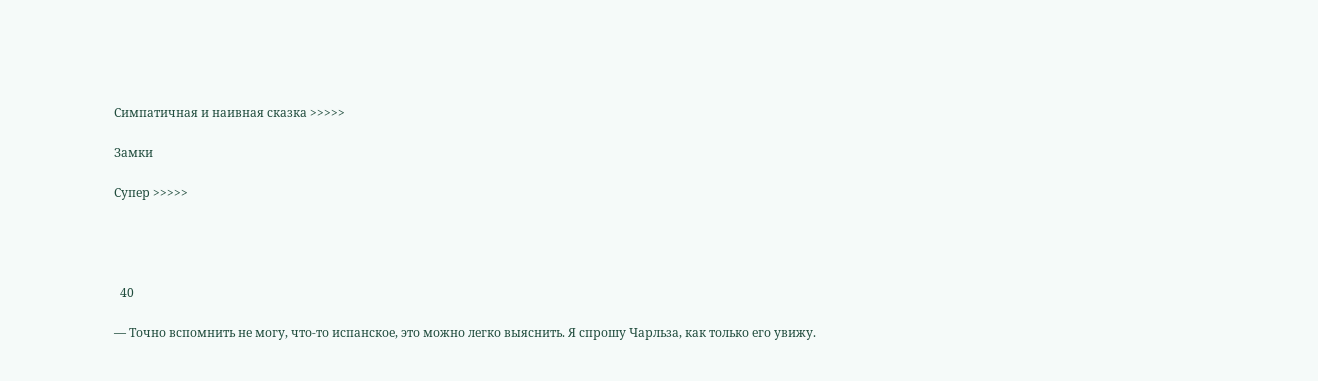Симпатичная и наивная сказка >>>>>

Замки

Супер >>>>>




  40

— Точно вспомнить не могу, что-то испанское, это можно легко выяснить. Я спрошу Чарльза, как только его увижу.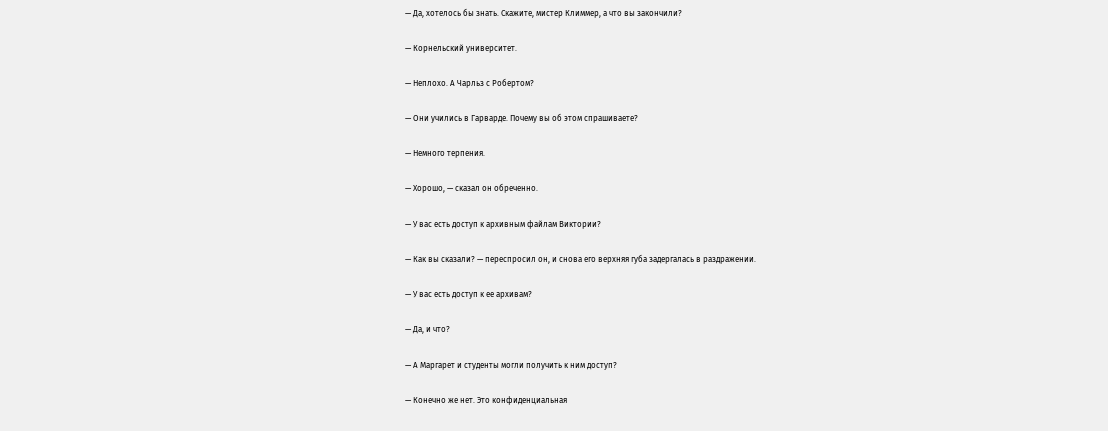— Да, хотелось бы знать. Скажите, мистер Климмер, а что вы закончили?

— Корнельский университет.

— Неплохо. А Чарльз с Робертом?

— Они учились в Гарварде. Почему вы об этом спрашиваете?

— Немного терпения.

— Хорошо, — сказал он обреченно.

— У вас есть доступ к архивным файлам Виктории?

— Как вы сказали? — переспросил он, и снова его верхняя губа задергалась в раздражении.

— У вас есть доступ к ее архивам?

— Да, и что?

— А Маргарет и студенты могли получить к ним доступ?

— Конечно же нет. Это конфиденциальная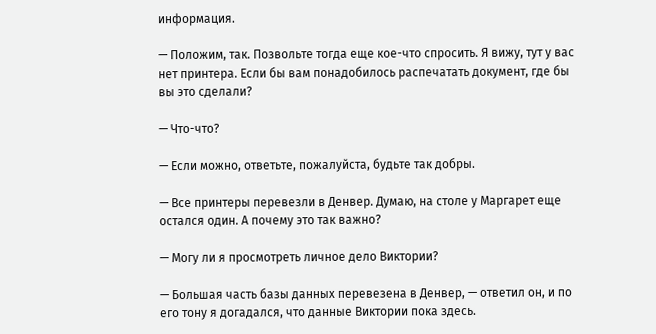информация.

— Положим, так. Позвольте тогда еще кое-что спросить. Я вижу, тут у вас нет принтера. Если бы вам понадобилось распечатать документ, где бы вы это сделали?

— Что-что?

— Если можно, ответьте, пожалуйста, будьте так добры.

— Все принтеры перевезли в Денвер. Думаю, на столе у Маргарет еще остался один. А почему это так важно?

— Могу ли я просмотреть личное дело Виктории?

— Большая часть базы данных перевезена в Денвер, — ответил он, и по его тону я догадался, что данные Виктории пока здесь.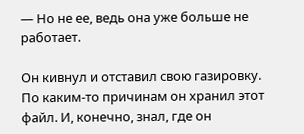— Но не ее, ведь она уже больше не работает.

Он кивнул и отставил свою газировку. По каким-то причинам он хранил этот файл. И, конечно, знал, где он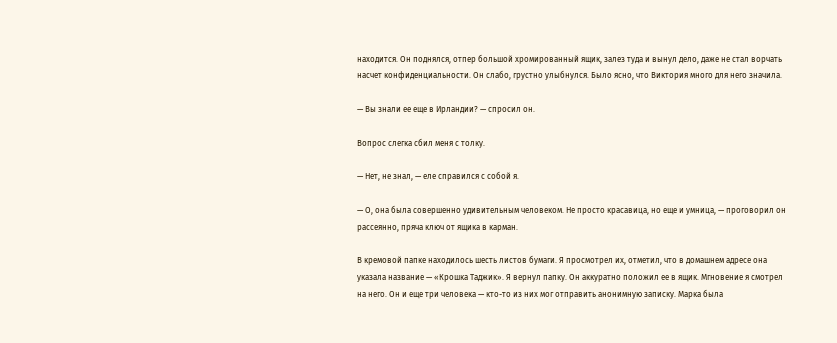находится. Он поднялся, отпер большой хромированный ящик, залез туда и вынул дело, даже не стал ворчать насчет конфиденциальности. Он слабо, грустно улыбнулся. Было ясно, что Виктория много для него значила.

— Вы знали ее еще в Ирландии? — спросил он.

Вопрос слегка сбил меня с толку.

— Нет, не знал, — еле справился с собой я.

— О, она была совершенно удивительным человеком. Не просто красавица, но еще и умница, — проговорил он рассеянно, пряча ключ от ящика в карман.

В кремовой папке находилось шесть листов бумаги. Я просмотрел их, отметил, что в домашнем адресе она указала название — «Крошка Таджик». Я вернул папку. Он аккуратно положил ее в ящик. Мгновение я смотрел на него. Он и еще три человека — кто-то из них мог отправить анонимную записку. Марка была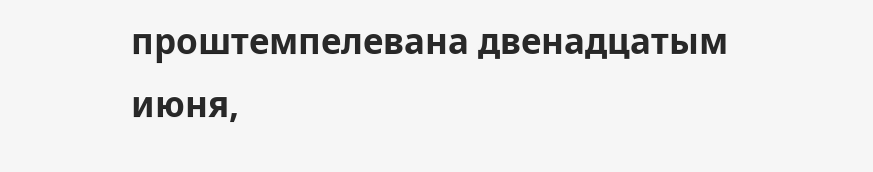проштемпелевана двенадцатым июня,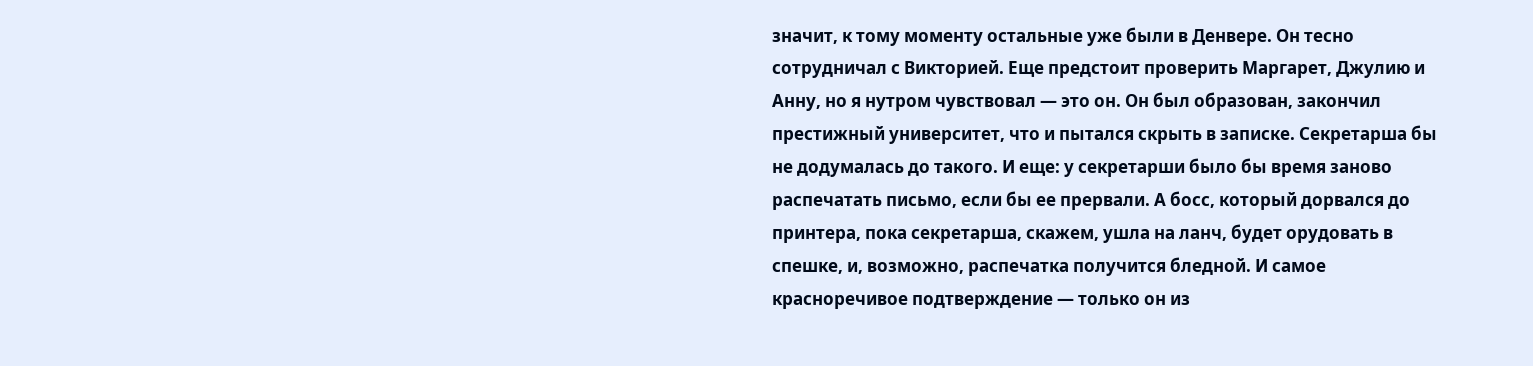значит, к тому моменту остальные уже были в Денвере. Он тесно сотрудничал с Викторией. Еще предстоит проверить Маргарет, Джулию и Анну, но я нутром чувствовал — это он. Он был образован, закончил престижный университет, что и пытался скрыть в записке. Секретарша бы не додумалась до такого. И еще: у секретарши было бы время заново распечатать письмо, если бы ее прервали. А босс, который дорвался до принтера, пока секретарша, скажем, ушла на ланч, будет орудовать в спешке, и, возможно, распечатка получится бледной. И самое красноречивое подтверждение — только он из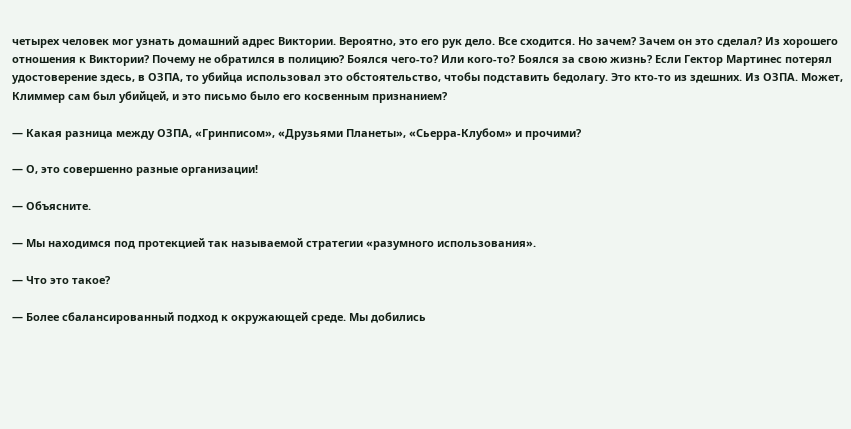четырех человек мог узнать домашний адрес Виктории. Вероятно, это его рук дело. Все сходится. Но зачем? Зачем он это сделал? Из хорошего отношения к Виктории? Почему не обратился в полицию? Боялся чего-то? Или кого-то? Боялся за свою жизнь? Если Гектор Мартинес потерял удостоверение здесь, в ОЗПА, то убийца использовал это обстоятельство, чтобы подставить бедолагу. Это кто-то из здешних. Из ОЗПА. Может, Климмер сам был убийцей, и это письмо было его косвенным признанием?

— Какая разница между ОЗПА, «Гринписом», «Друзьями Планеты», «Сьерра-Клубом» и прочими?

— О, это совершенно разные организации!

— Объясните.

— Мы находимся под протекцией так называемой стратегии «разумного использования».

— Что это такое?

— Более сбалансированный подход к окружающей среде. Мы добились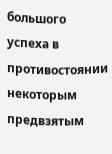большого успеха в противостоянии некоторым предвзятым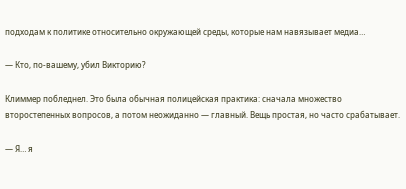подходам к политике относительно окружающей среды, которые нам навязывает медиа…

— Кто, по-вашему, убил Викторию?

Климмер побледнел. Это была обычная полицейская практика: сначала множество второстепенных вопросов, а потом неожиданно — главный. Вещь простая, но часто срабатывает.

— Я… я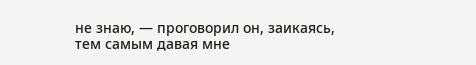не знаю, — проговорил он, заикаясь, тем самым давая мне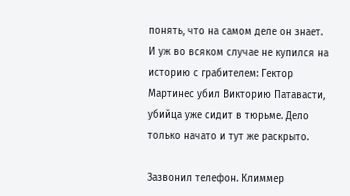понять, что на самом деле он знает. И уж во всяком случае не купился на историю с грабителем: Гектор Мартинес убил Викторию Патавасти, убийца уже сидит в тюрьме. Дело только начато и тут же раскрыто.

Зазвонил телефон. Климмер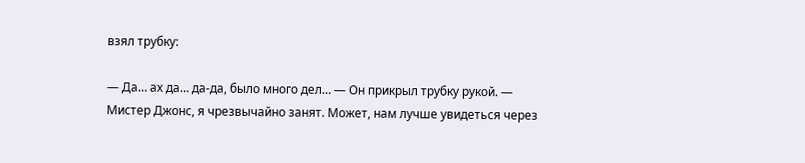взял трубку:

— Да… ах да… да-да, было много дел… — Он прикрыл трубку рукой. — Мистер Джонс, я чрезвычайно занят. Может, нам лучше увидеться через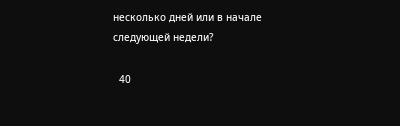несколько дней или в начале следующей недели?

  40